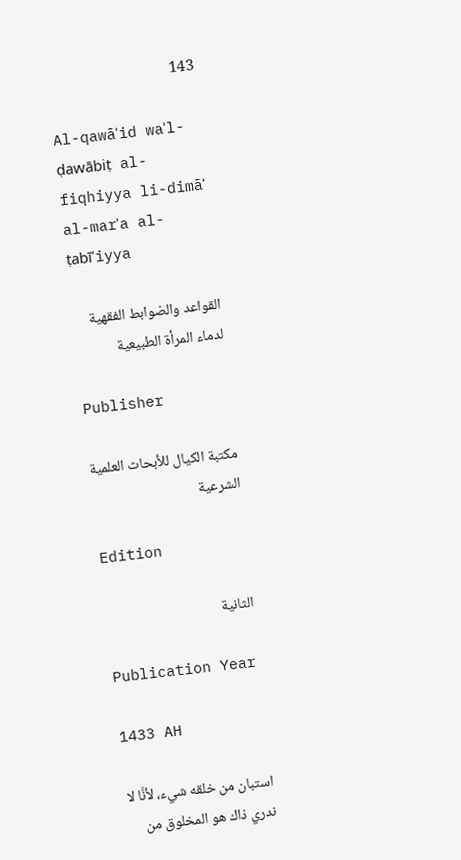143

Al-qawāʿid waʾl-ḍawābiṭ al-fiqhiyya li-dimāʾ al-marʾa al-ṭabīʿiyya

القواعد والضوابط الفقهية لدماء المرأة الطبيعية

Publisher

مكتبة الكيال للأبحاث العلمية الشرعية

Edition

الثانية

Publication Year

1433 AH

استبان من خلقه شيء، لأنَّا لا ندري ذاك هو المخلوق من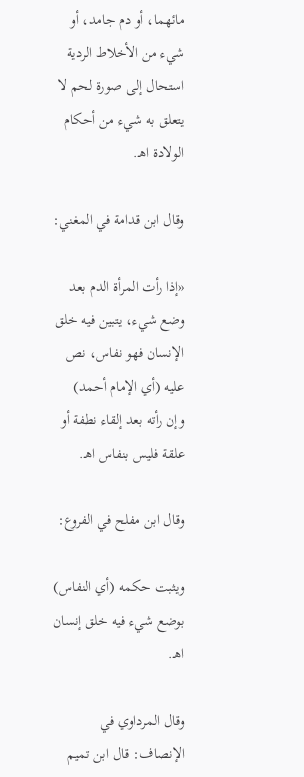مائهما، أو دم جامد، أو شيء من الأخلاط الردية استحال إلى صورة لحم لا يتعلق به شيء من أحكام الولادة اهـ.

وقال ابن قدامة في المغني:

«إذا رأت المرأة الدم بعد وضع شيء، یتبین فیه خلق الإنسان فھو نفاس، نص عليه (أي الإمام أحمد) وإن رأته بعد إلقاء نطفة أو علقة فليس بنفاس اهـ.

وقال ابن مفلح في الفروع:

ويثبت حكمه (أي النفاس) بوضع شيء فيه خلق إنسان اهـ.

وقال المرداوي في الإنصاف: قال ابن تميم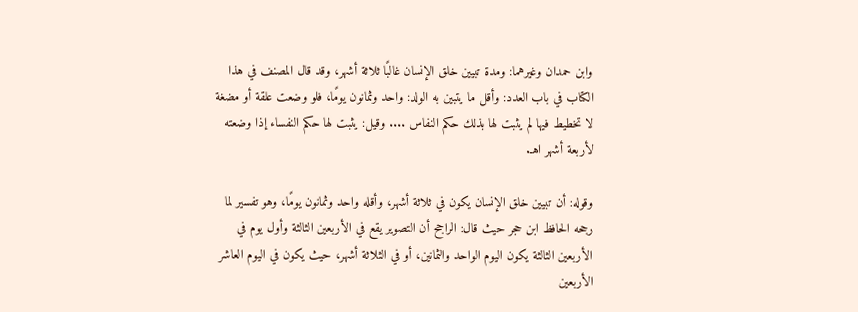وابن حمدان وغيرهما: ومدة تبيين خلق الإنسان غالبًا ثلاثة أشهر، وقد قال المصنف في هذا الكتاب في باب العدد: وأقل ما يتبين به الولد: واحد وثمانون يومًا، فلو وضعت علقة أو مضغة لا تخطيط فيها لم يثبت لها بذلك حكم النفاس .... وقيل: يثبت لها حكم النفساء إذا وضعته لأربعة أشهر اهـ.

وقوله: أن تبيين خلق الإنسان يكون في ثلاثة أشهر، وأقله واحد وثمانون يومًا، وهو تفسير لما رجحه الحافظ ابن حجر حيث قال: الراجح أن التصوير يقع في الأربعين الثالثة وأول يوم في الأربعين الثالثة يكون اليوم الواحد والثمانين، أو في الثلاثة أشهر، حيث يكون في اليوم العاشر الأربعين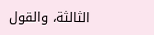الثالثة، والقول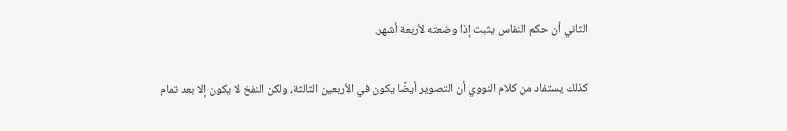الثاني أن حكم النفاس يثبت إذا وضعته لأربعة أشهر.

كذلك يستفاد من كلام النووي أن التصوير أيضًا يكون في الأربعين الثالثة، ولكن النفخ لا يكون إلا بعد تمام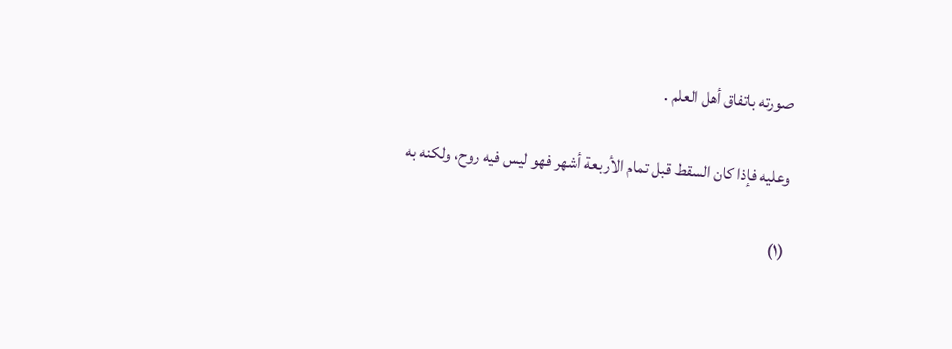صورته باتفاق أهل العلم .

وعليه فإذا كان السقط قبل تمام الأربعة أشهر فهو ليس فيه روح، ولكنه به

(١)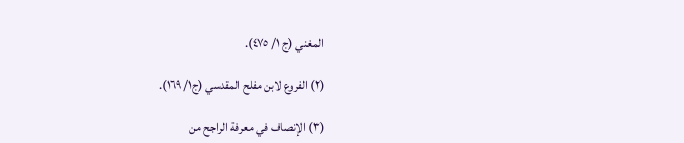المغني (ج ١/ ٤٧٥).

(٢) الفروع لابن مفلح المقدسي (ج١/ ١٦٩).

(٣) الإنصاف في معرفة الراجح من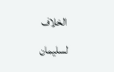الخلاف لسليمان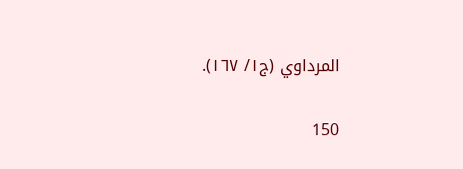المرداوي (ج١/ ١٦٧).

150